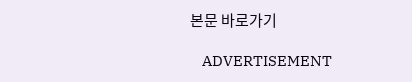본문 바로가기

    ADVERTISEMENT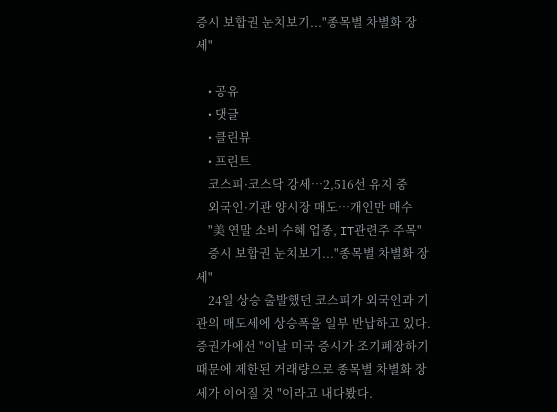증시 보합권 눈치보기..."종목별 차별화 장세"

    • 공유
    • 댓글
    • 클린뷰
    • 프린트
    코스피·코스닥 강세…2,516선 유지 중
    외국인·기관 양시장 매도…개인만 매수
    "美 연말 소비 수혜 업종, IT관련주 주목"
    증시 보합권 눈치보기..."종목별 차별화 장세"
    24일 상승 출발했던 코스피가 외국인과 기관의 매도세에 상승폭을 일부 반납하고 있다. 증권가에선 "이날 미국 증시가 조기폐장하기 때문에 제한된 거래량으로 종목별 차별화 장세가 이어질 것 "이라고 내다봤다.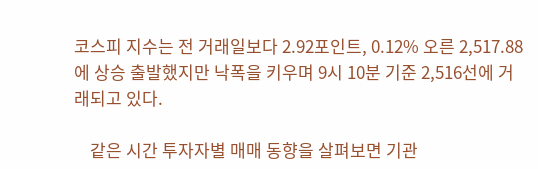코스피 지수는 전 거래일보다 2.92포인트, 0.12% 오른 2,517.88에 상승 출발했지만 낙폭을 키우며 9시 10분 기준 2,516선에 거래되고 있다.

    같은 시간 투자자별 매매 동향을 살펴보면 기관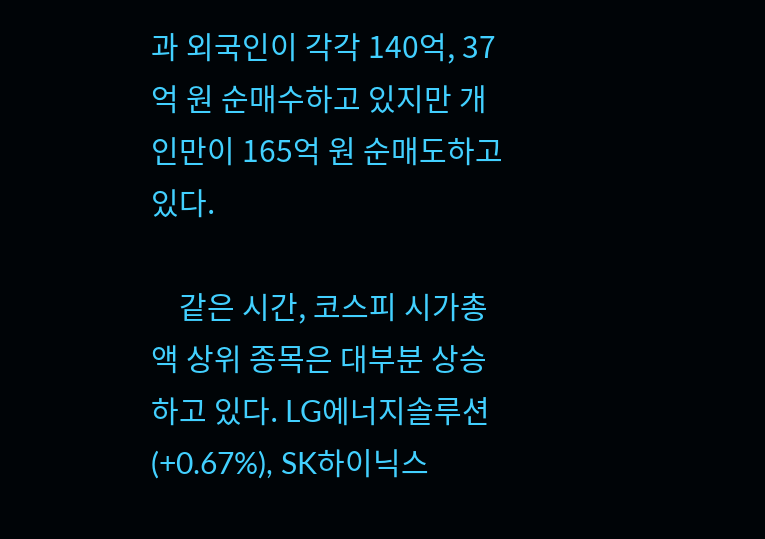과 외국인이 각각 140억, 37억 원 순매수하고 있지만 개인만이 165억 원 순매도하고 있다.

    같은 시간, 코스피 시가총액 상위 종목은 대부분 상승하고 있다. LG에너지솔루션(+0.67%), SK하이닉스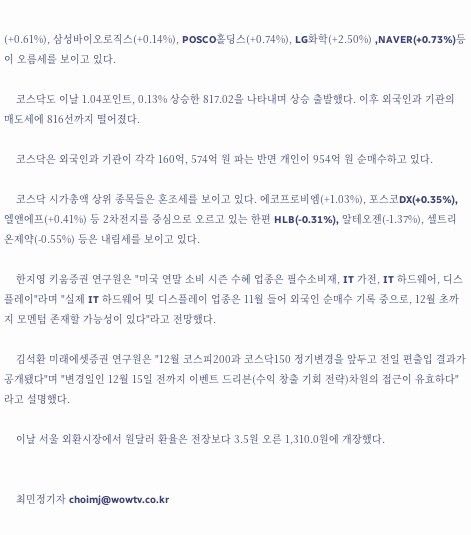(+0.61%), 삼성바이오로직스(+0.14%), POSCO홀딩스(+0.74%), LG화학(+2.50%) ,NAVER(+0.73%)등이 오름세를 보이고 있다.

    코스닥도 이날 1.04포인트, 0.13% 상승한 817.02을 나타내며 상승 출발했다. 이후 외국인과 기관의 매도세에 816선까지 떨어졌다.

    코스닥은 외국인과 기관이 각각 160억, 574억 원 파는 반면 개인이 954억 원 순매수하고 있다.

    코스닥 시가총액 상위 종목들은 혼조세를 보이고 있다. 에코프로비엠(+1.03%), 포스코DX(+0.35%), 엘앤에프(+0.41%) 등 2차전지를 중심으로 오르고 있는 한편 HLB(-0.31%), 알테오젠(-1.37%), 셀트리온제약(-0.55%) 등은 내림세를 보이고 있다.

    한지영 키움증권 연구원은 "미국 연말 소비 시즌 수혜 업종은 필수소비재, IT 가전, IT 하드웨어, 디스플레이"라며 "실제 IT 하드웨어 및 디스플레이 업종은 11월 들어 외국인 순매수 기록 중으로, 12월 초까지 모멘텀 존재할 가능성이 있다"라고 전망했다.

    김석환 미래에셋증권 연구원은 "12월 코스피200과 코스닥150 정기변경을 앞두고 전일 편출입 결과가 공개됐다"며 "변경일인 12월 15일 전까지 이벤트 드리븐(수익 창출 기회 전략)차원의 접근이 유효하다"라고 설명했다.

    이날 서울 외환시장에서 원달러 환율은 전장보다 3.5원 오른 1,310.0원에 개장했다.


    최민정기자 choimj@wowtv.co.kr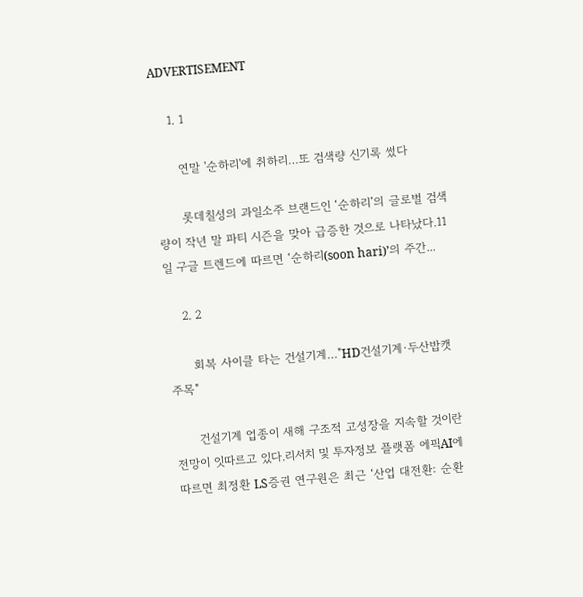ADVERTISEMENT

    1. 1

      연말 '순하리'에 취하리…또 검색량 신기록 썼다

      롯데칠성의 과일소주 브랜드인 ‘순하리’의 글로벌 검색량이 작년 말 파티 시즌을 맞아 급증한 것으로 나타났다.11일 구글 트렌드에 따르면 ‘순하리(soon hari)’의 주간...

    2. 2

      회복 사이클 타는 건설기계…"HD건설기계·두산밥캣 주목"

      건설기계 업종이 새해 구조적 고성장을 지속할 것이란 전망이 잇따르고 있다.리서치 및 투자정보 플랫폼 에픽AI에 따르면 최정환 LS증권 연구원은 최근 ‘산업 대전환: 순환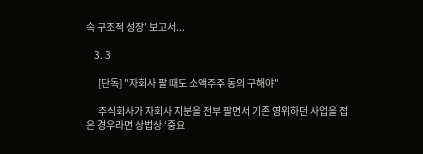속 구조적 성장’ 보고서...

    3. 3

      [단독] "자회사 팔 때도 소액주주 동의 구해야"

      주식회사가 자회사 지분을 전부 팔면서 기존 영위하던 사업을 접은 경우라면 상법상 ‘중요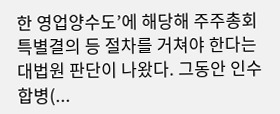한 영업양수도’에 해당해 주주총회 특별결의 등 절차를 거쳐야 한다는 대법원 판단이 나왔다. 그동안 인수합병(...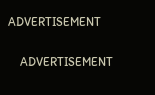ADVERTISEMENT

    ADVERTISEMENT